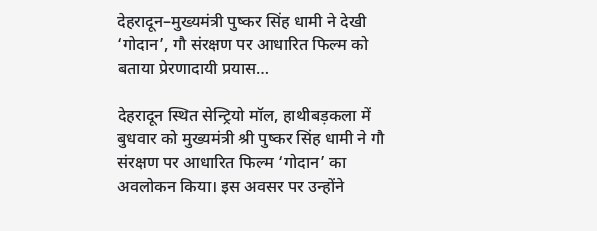देहरादून–मुख्यमंत्री पुष्कर सिंह धामी ने देखी ‘गोदान’, गौ संरक्षण पर आधारित फिल्म को बताया प्रेरणादायी प्रयास…

देहरादून स्थित सेन्ट्रियो मॉल, हाथीबड़कला में बुधवार को मुख्यमंत्री श्री पुष्कर सिंह धामी ने गौ संरक्षण पर आधारित फिल्म ‘गोदान’ का अवलोकन किया। इस अवसर पर उन्होंने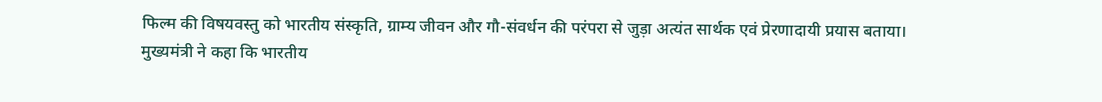फिल्म की विषयवस्तु को भारतीय संस्कृति, ग्राम्य जीवन और गौ-संवर्धन की परंपरा से जुड़ा अत्यंत सार्थक एवं प्रेरणादायी प्रयास बताया।
मुख्यमंत्री ने कहा कि भारतीय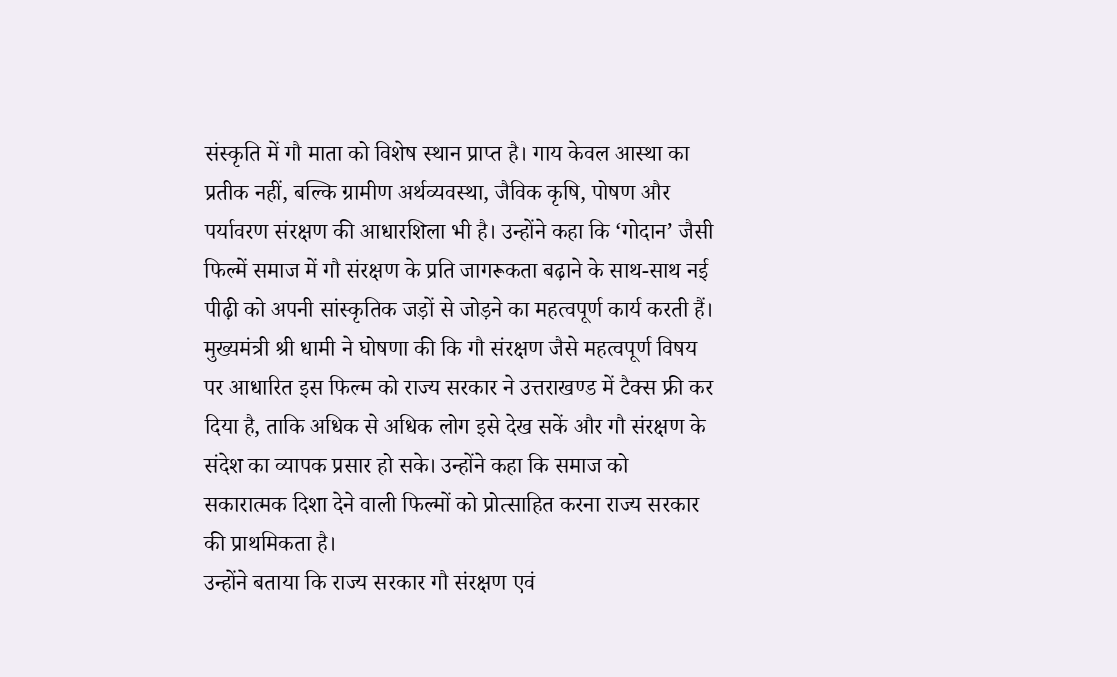संस्कृति में गौ माता को विशेष स्थान प्राप्त है। गाय केवल आस्था का प्रतीक नहीं, बल्कि ग्रामीण अर्थव्यवस्था, जैविक कृषि, पोषण और पर्यावरण संरक्षण की आधारशिला भी है। उन्होंने कहा कि ‘गोदान’ जैसी फिल्में समाज में गौ संरक्षण के प्रति जागरूकता बढ़ाने के साथ-साथ नई पीढ़ी को अपनी सांस्कृतिक जड़ों से जोड़ने का महत्वपूर्ण कार्य करती हैं।
मुख्यमंत्री श्री धामी ने घोषणा की कि गौ संरक्षण जैसे महत्वपूर्ण विषय पर आधारित इस फिल्म को राज्य सरकार ने उत्तराखण्ड में टैक्स फ्री कर दिया है, ताकि अधिक से अधिक लोग इसे देख सकें और गौ संरक्षण के संदेश का व्यापक प्रसार हो सके। उन्होंने कहा कि समाज को सकारात्मक दिशा देने वाली फिल्मों को प्रोत्साहित करना राज्य सरकार की प्राथमिकता है।
उन्होंने बताया कि राज्य सरकार गौ संरक्षण एवं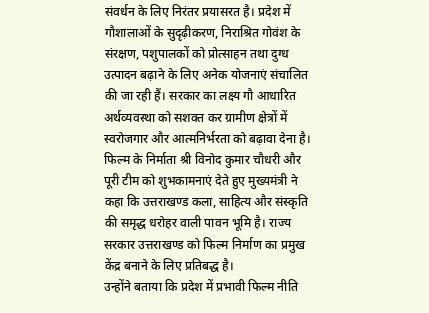संवर्धन के लिए निरंतर प्रयासरत है। प्रदेश में गौशालाओं के सुदृढ़ीकरण, निराश्रित गोवंश के संरक्षण, पशुपालकों को प्रोत्साहन तथा दुग्ध उत्पादन बढ़ाने के लिए अनेक योजनाएं संचालित की जा रही हैं। सरकार का लक्ष्य गौ आधारित अर्थव्यवस्था को सशक्त कर ग्रामीण क्षेत्रों में स्वरोजगार और आत्मनिर्भरता को बढ़ावा देना है।
फिल्म के निर्माता श्री विनोद कुमार चौधरी और पूरी टीम को शुभकामनाएं देते हुए मुख्यमंत्री ने कहा कि उत्तराखण्ड कला, साहित्य और संस्कृति की समृद्ध धरोहर वाली पावन भूमि है। राज्य सरकार उत्तराखण्ड को फिल्म निर्माण का प्रमुख केंद्र बनाने के लिए प्रतिबद्ध है।
उन्होंने बताया कि प्रदेश में प्रभावी फिल्म नीति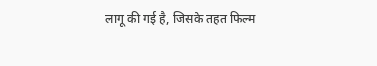लागू की गई है, जिसके तहत फिल्म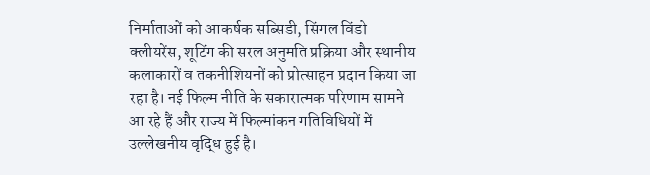निर्माताओं को आकर्षक सब्सिडी, सिंगल विंडो क्लीयरेंस, शूटिंग की सरल अनुमति प्रक्रिया और स्थानीय कलाकारों व तकनीशियनों को प्रोत्साहन प्रदान किया जा रहा है। नई फिल्म नीति के सकारात्मक परिणाम सामने आ रहे हैं और राज्य में फिल्मांकन गतिविधियों में उल्लेखनीय वृद्धि हुई है।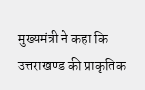मुख्यमंत्री ने कहा कि उत्तराखण्ड की प्राकृतिक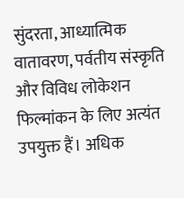सुंदरता, आध्यात्मिक वातावरण, पर्वतीय संस्कृति और विविध लोकेशन फिल्मांकन के लिए अत्यंत उपयुक्त हैं। अधिक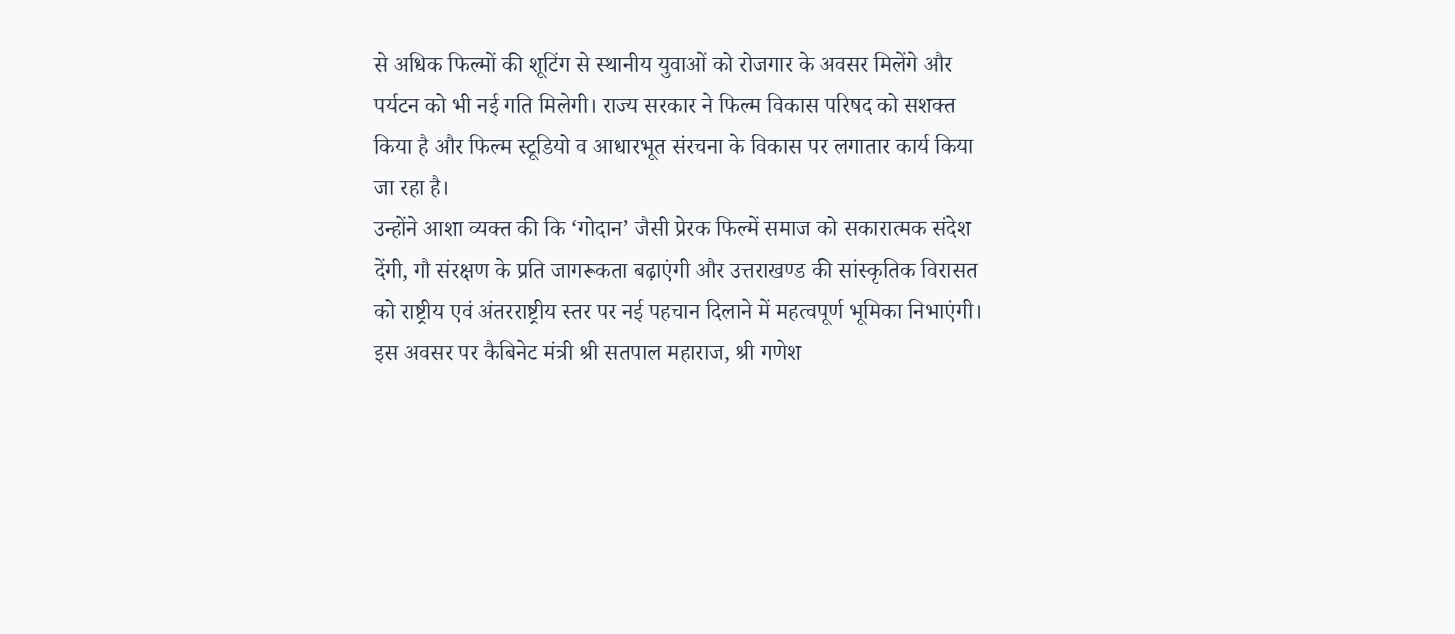से अधिक फिल्मों की शूटिंग से स्थानीय युवाओं को रोजगार के अवसर मिलेंगे और पर्यटन को भी नई गति मिलेगी। राज्य सरकार ने फिल्म विकास परिषद को सशक्त किया है और फिल्म स्टूडियो व आधारभूत संरचना के विकास पर लगातार कार्य किया जा रहा है।
उन्होंने आशा व्यक्त की कि ‘गोदान’ जैसी प्रेरक फिल्में समाज को सकारात्मक संदेश देंगी, गौ संरक्षण के प्रति जागरूकता बढ़ाएंगी और उत्तराखण्ड की सांस्कृतिक विरासत को राष्ट्रीय एवं अंतरराष्ट्रीय स्तर पर नई पहचान दिलाने में महत्वपूर्ण भूमिका निभाएंगी।
इस अवसर पर कैबिनेट मंत्री श्री सतपाल महाराज, श्री गणेश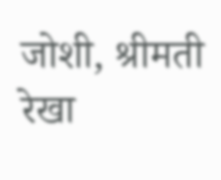जोशी, श्रीमती रेखा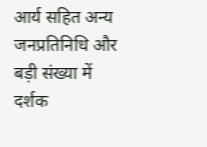आर्य सहित अन्य जनप्रतिनिधि और बड़ी संख्या में दर्शक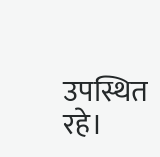उपस्थित रहे।